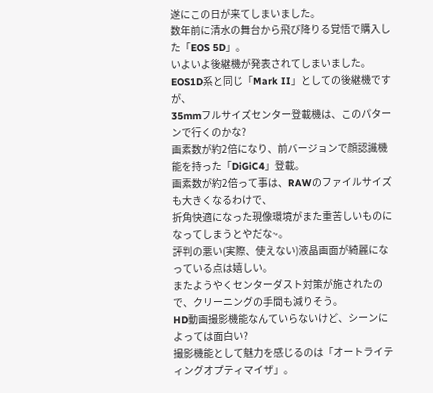遂にこの日が来てしまいました。
数年前に清水の舞台から飛び降りる覚悟で購入した「EOS 5D」。
いよいよ後継機が発表されてしまいました。
EOS1D系と同じ「Mark II」としての後継機ですが、
35mmフルサイズセンター登載機は、このパターンで行くのかな?
画素数が約2倍になり、前バージョンで顔認識機能を持った「DiGiC4」登載。
画素数が約2倍って事は、RAWのファイルサイズも大きくなるわけで、
折角快適になった現像環境がまた重苦しいものになってしまうとやだな~。
評判の悪い(実際、使えない)液晶画面が綺麗になっている点は嬉しい。
またようやくセンターダスト対策が施されたので、クリーニングの手間も減りそう。
HD動画撮影機能なんていらないけど、シーンによっては面白い?
撮影機能として魅力を感じるのは「オートライティングオプティマイザ」。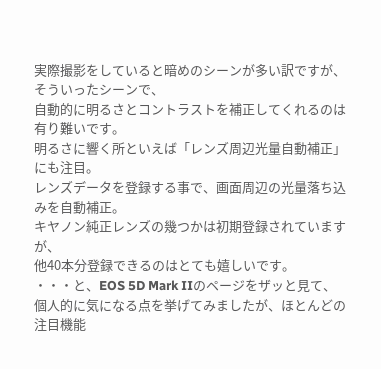実際撮影をしていると暗めのシーンが多い訳ですが、そういったシーンで、
自動的に明るさとコントラストを補正してくれるのは有り難いです。
明るさに響く所といえば「レンズ周辺光量自動補正」にも注目。
レンズデータを登録する事で、画面周辺の光量落ち込みを自動補正。
キヤノン純正レンズの幾つかは初期登録されていますが、
他40本分登録できるのはとても嬉しいです。
・・・と、EOS 5D Mark IIのページをザッと見て、
個人的に気になる点を挙げてみましたが、ほとんどの注目機能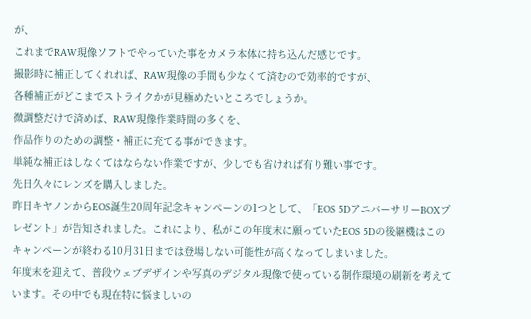が、
これまでRAW現像ソフトでやっていた事をカメラ本体に持ち込んだ感じです。
撮影時に補正してくれれば、RAW現像の手間も少なくて済むので効率的ですが、
各種補正がどこまでストライクかが見極めたいところでしょうか。
微調整だけで済めば、RAW現像作業時間の多くを、
作品作りのための調整・補正に充てる事ができます。
単純な補正はしなくてはならない作業ですが、少しでも省ければ有り難い事です。
先日久々にレンズを購入しました。
昨日キヤノンからEOS誕生20周年記念キャンペーンの1つとして、「EOS 5DアニバーサリーBOXプレゼント」が告知されました。これにより、私がこの年度末に願っていたEOS 5Dの後継機はこのキャンペーンが終わる10月31日までは登場しない可能性が高くなってしまいました。
年度末を迎えて、普段ウェブデザインや写真のデジタル現像で使っている制作環境の刷新を考えています。その中でも現在特に悩ましいの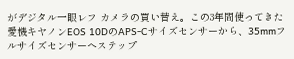がデジタル一眼レフ カメラの買い替え。この3年間使ってきた愛機キヤノンEOS 10DのAPS-Cサイズセンサーから、35mmフルサイズセンサーへステップ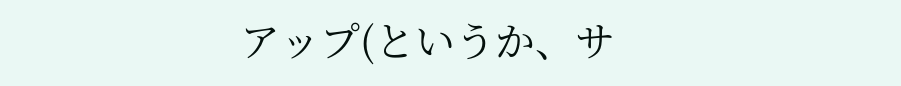アップ(というか、サ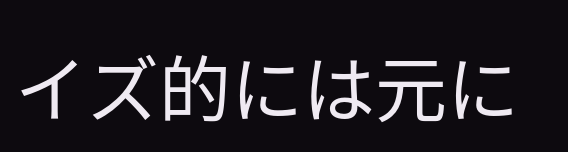イズ的には元に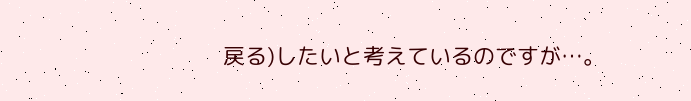戻る)したいと考えているのですが…。